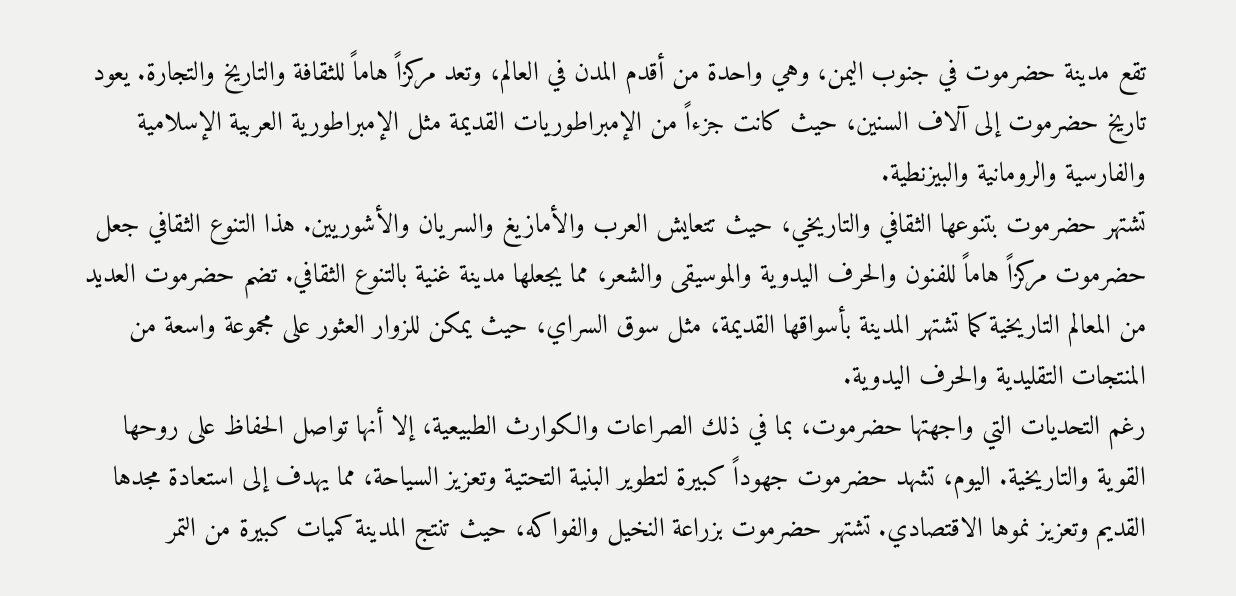تقع مدينة حضرموت في جنوب اليمن، وهي واحدة من أقدم المدن في العالم، وتعد مركزاً هاماً للثقافة والتاريخ والتجارة. يعود تاريخ حضرموت إلى آلاف السنين، حيث كانت جزءاً من الإمبراطوريات القديمة مثل الإمبراطورية العربية الإسلامية والفارسية والرومانية والبيزنطية.
تشتهر حضرموت بتنوعها الثقافي والتاريخي، حيث تتعايش العرب والأمازيغ والسريان والأشوريين. هذا التنوع الثقافي جعل حضرموت مركزاً هاماً للفنون والحرف اليدوية والموسيقى والشعر، مما يجعلها مدينة غنية بالتنوع الثقافي. تضم حضرموت العديد من المعالم التاريخية كما تشتهر المدينة بأسواقها القديمة، مثل سوق السراي، حيث يمكن للزوار العثور على مجموعة واسعة من المنتجات التقليدية والحرف اليدوية.
رغم التحديات التي واجهتها حضرموت، بما في ذلك الصراعات والكوارث الطبيعية، إلا أنها تواصل الحفاظ على روحها القوية والتاريخية. اليوم، تشهد حضرموت جهوداً كبيرة لتطوير البنية التحتية وتعزيز السياحة، مما يهدف إلى استعادة مجدها القديم وتعزيز نموها الاقتصادي. تشتهر حضرموت بزراعة النخيل والفواكه، حيث تنتج المدينة كميات كبيرة من التمر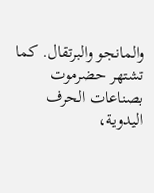والمانجو والبرتقال. كما تشتهر حضرموت بصناعات الحرف اليدوية،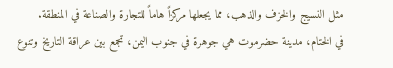مثل النسيج والخزف والذهب، مما يجعلها مركزاً هاماً للتجارة والصناعة في المنطقة.
في الختام، مدينة حضرموت هي جوهرة في جنوب اليمن، تجمع بين عراقة التاريخ وتنوع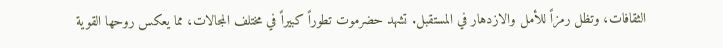الثقافات، وتظل رمزاً للأمل والازدهار في المستقبل. تشهد حضرموت تطوراً كبيراً في مختلف المجالات، مما يعكس روحها القوية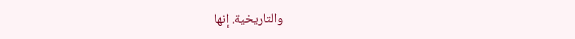والتاريخية. إنها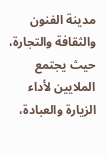مدينة الفنون والثقافة والتجارة، حيث يجتمع الملايين لأداء الزيارة والعبادة،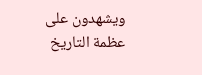ويشهدون على عظمة التاريخ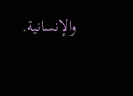والإنسانية.